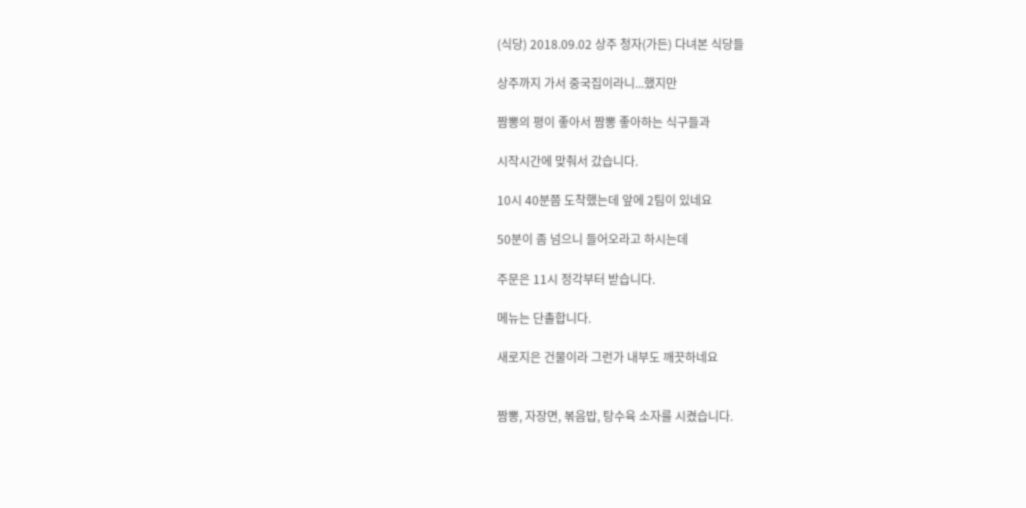(식당) 2018.09.02 상주 청자(가든) 다녀본 식당들

상주까지 가서 중국집이라니...했지만

짬뽕의 평이 좋아서 짬뽕 좋아하는 식구들과

시작시간에 맞춰서 갔습니다.

10시 40분쯤 도착했는데 앞에 2팀이 있네요

50분이 좀 넘으니 들어오라고 하시는데

주문은 11시 정각부터 받습니다.

메뉴는 단촐합니다.

새로지은 건물이라 그런가 내부도 깨끗하네요


짬뽕, 자장면, 볶음밥, 탕수육 소자를 시켰습니다.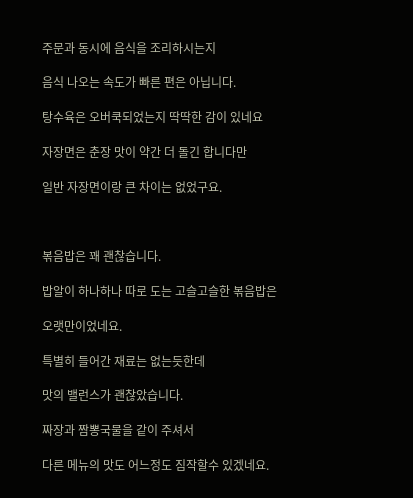주문과 동시에 음식을 조리하시는지

음식 나오는 속도가 빠른 편은 아닙니다.

탕수육은 오버쿡되었는지 딱딱한 감이 있네요

자장면은 춘장 맛이 약간 더 돌긴 합니다만

일반 자장면이랑 큰 차이는 없었구요.



볶음밥은 꽤 괜찮습니다.

밥알이 하나하나 따로 도는 고슬고슬한 볶음밥은

오랫만이었네요.

특별히 들어간 재료는 없는듯한데

맛의 밸런스가 괜찮았습니다.

짜장과 짬뽕국물을 같이 주셔서

다른 메뉴의 맛도 어느정도 짐작할수 있겠네요.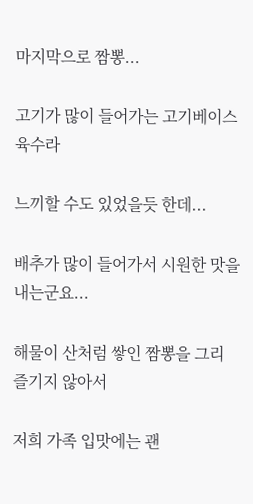마지막으로 짬뽕...

고기가 많이 들어가는 고기베이스 육수라

느끼할 수도 있었을듯 한데...

배추가 많이 들어가서 시원한 맛을 내는군요...

해물이 산처럼 쌓인 짬뽕을 그리 즐기지 않아서

저희 가족 입맛에는 괜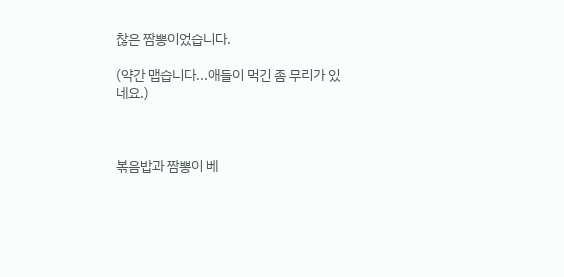찮은 짬뽕이었습니다.

(약간 맵습니다...애들이 먹긴 좀 무리가 있네요.)



볶음밥과 짬뽕이 베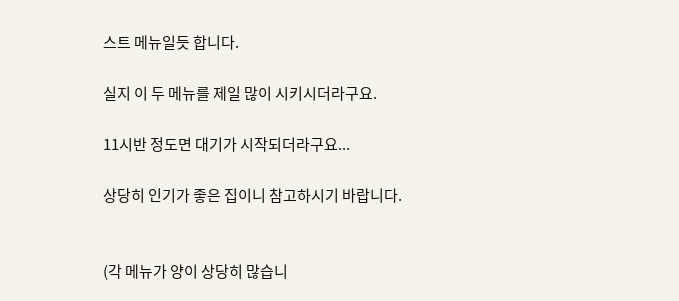스트 메뉴일듯 합니다.

실지 이 두 메뉴를 제일 많이 시키시더라구요.

11시반 정도면 대기가 시작되더라구요...

상당히 인기가 좋은 집이니 참고하시기 바랍니다.


(각 메뉴가 양이 상당히 많습니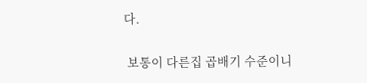다.

 보통이 다른집 곱배기 수준이니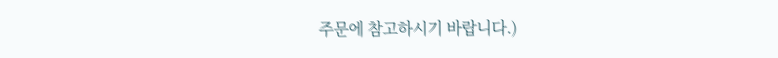주문에 참고하시기 바랍니다.)